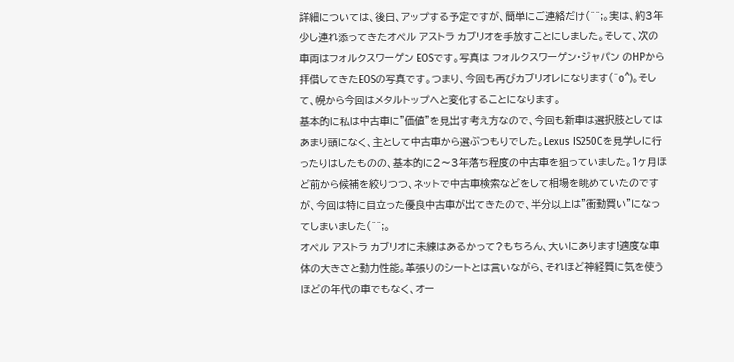詳細については、後日、アップする予定ですが、簡単にご連絡だけ(^^;。実は、約3年少し連れ添ってきたオペル アストラ カブリオを手放すことにしました。そして、次の車両はフォルクスワーゲン EOSです。写真は フォルクスワーゲン・ジャパン のHPから拝借してきたEOSの写真です。つまり、今回も再びカブリオレになります(^o^)。そして、幌から今回はメタルトップへと変化することになります。
基本的に私は中古車に"価値"を見出す考え方なので、今回も新車は選択肢としてはあまり頭になく、主として中古車から選ぶつもりでした。Lexus IS250Cを見学しに行ったりはしたものの、基本的に2〜3年落ち程度の中古車を狙っていました。1ヶ月ほど前から候補を絞りつつ、ネットで中古車検索などをして相場を眺めていたのですが、今回は特に目立った優良中古車が出てきたので、半分以上は"衝動買い"になってしまいました(^^;。
オペル アストラ カブリオに未練はあるかって?もちろん、大いにあります!適度な車体の大きさと動力性能。革張りのシートとは言いながら、それほど神経質に気を使うほどの年代の車でもなく、オー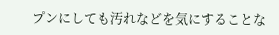プンにしても汚れなどを気にすることな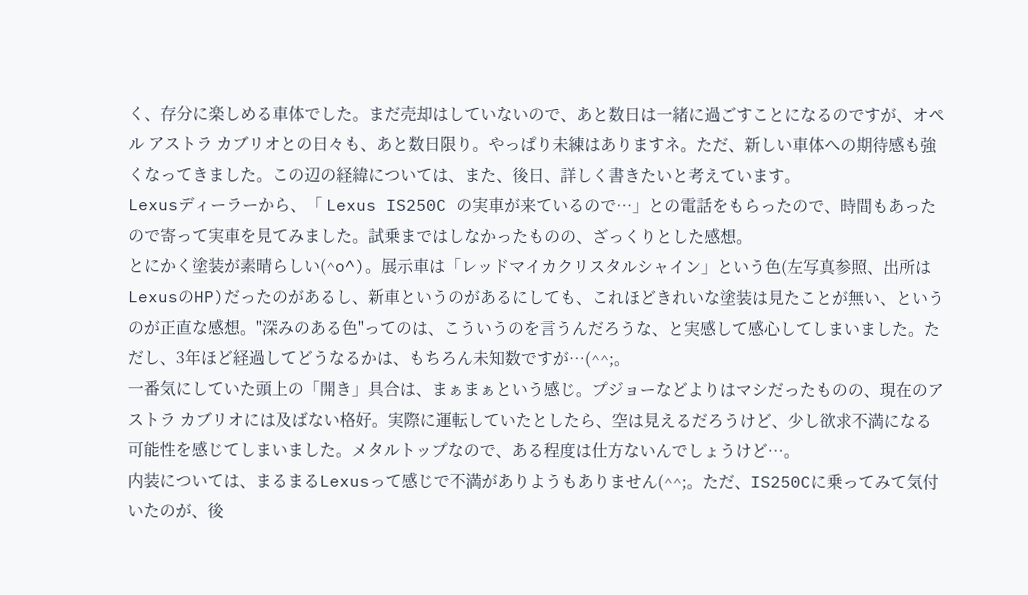く、存分に楽しめる車体でした。まだ売却はしていないので、あと数日は一緒に過ごすことになるのですが、オペル アストラ カブリオとの日々も、あと数日限り。やっぱり未練はありますネ。ただ、新しい車体への期待感も強くなってきました。この辺の経緯については、また、後日、詳しく書きたいと考えています。
Lexusディーラーから、「 Lexus IS250C の実車が来ているので…」との電話をもらったので、時間もあったので寄って実車を見てみました。試乗まではしなかったものの、ざっくりとした感想。
とにかく塗装が素晴らしい(^o^)。展示車は「レッドマイカクリスタルシャイン」という色(左写真参照、出所はLexusのHP)だったのがあるし、新車というのがあるにしても、これほどきれいな塗装は見たことが無い、というのが正直な感想。"深みのある色"ってのは、こういうのを言うんだろうな、と実感して感心してしまいました。ただし、3年ほど経過してどうなるかは、もちろん未知数ですが…(^^;。
一番気にしていた頭上の「開き」具合は、まぁまぁという感じ。プジョーなどよりはマシだったものの、現在のアストラ カブリオには及ばない格好。実際に運転していたとしたら、空は見えるだろうけど、少し欲求不満になる可能性を感じてしまいました。メタルトップなので、ある程度は仕方ないんでしょうけど…。
内装については、まるまるLexusって感じで不満がありようもありません(^^;。ただ、IS250Cに乗ってみて気付いたのが、後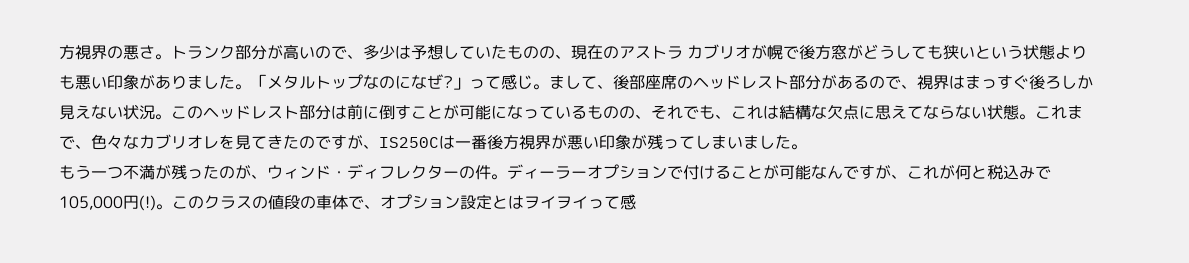方視界の悪さ。トランク部分が高いので、多少は予想していたものの、現在のアストラ カブリオが幌で後方窓がどうしても狭いという状態よりも悪い印象がありました。「メタルトップなのになぜ?」って感じ。まして、後部座席のヘッドレスト部分があるので、視界はまっすぐ後ろしか見えない状況。このヘッドレスト部分は前に倒すことが可能になっているものの、それでも、これは結構な欠点に思えてならない状態。これまで、色々なカブリオレを見てきたのですが、IS250Cは一番後方視界が悪い印象が残ってしまいました。
もう一つ不満が残ったのが、ウィンド・ディフレクターの件。ディーラーオプションで付けることが可能なんですが、これが何と税込みで105,000円(!)。このクラスの値段の車体で、オプション設定とはヲイヲイって感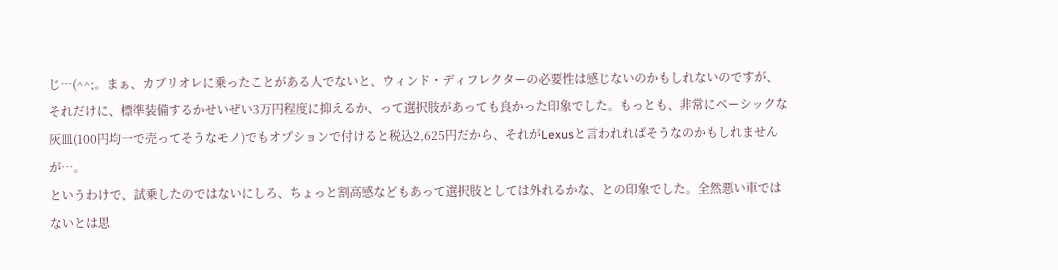じ…(^^;。まぁ、カブリオレに乗ったことがある人でないと、ウィンド・ディフレクターの必要性は感じないのかもしれないのですが、それだけに、標準装備するかせいぜい3万円程度に抑えるか、って選択肢があっても良かった印象でした。もっとも、非常にベーシックな灰皿(100円均一で売ってそうなモノ)でもオプションで付けると税込2,625円だから、それがLexusと言われればそうなのかもしれませんが…。
というわけで、試乗したのではないにしろ、ちょっと割高感などもあって選択肢としては外れるかな、との印象でした。全然悪い車ではないとは思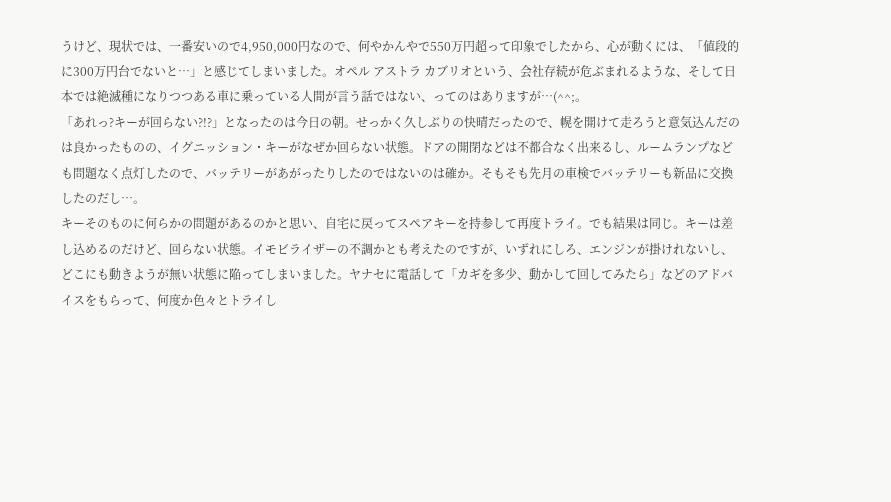うけど、現状では、一番安いので4,950,000円なので、何やかんやで550万円超って印象でしたから、心が動くには、「値段的に300万円台でないと…」と感じてしまいました。オペル アストラ カブリオという、会社存続が危ぶまれるような、そして日本では絶滅種になりつつある車に乗っている人間が言う話ではない、ってのはありますが…(^^;。
「あれっ?キーが回らない?!?」となったのは今日の朝。せっかく久しぶりの快晴だったので、幌を開けて走ろうと意気込んだのは良かったものの、イグニッション・キーがなぜか回らない状態。ドアの開閉などは不都合なく出来るし、ルームランプなども問題なく点灯したので、バッテリーがあがったりしたのではないのは確か。そもそも先月の車検でバッテリーも新品に交換したのだし…。
キーそのものに何らかの問題があるのかと思い、自宅に戻ってスペアキーを持参して再度トライ。でも結果は同じ。キーは差し込めるのだけど、回らない状態。イモビライザーの不調かとも考えたのですが、いずれにしろ、エンジンが掛けれないし、どこにも動きようが無い状態に陥ってしまいました。ヤナセに電話して「カギを多少、動かして回してみたら」などのアドバイスをもらって、何度か色々とトライし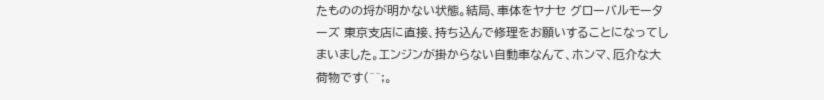たものの埒が明かない状態。結局、車体をヤナセ グローバルモーターズ 東京支店に直接、持ち込んで修理をお願いすることになってしまいました。エンジンが掛からない自動車なんて、ホンマ、厄介な大荷物です(^^;。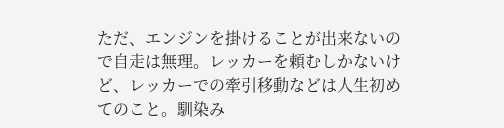ただ、エンジンを掛けることが出来ないので自走は無理。レッカーを頼むしかないけど、レッカーでの牽引移動などは人生初めてのこと。馴染み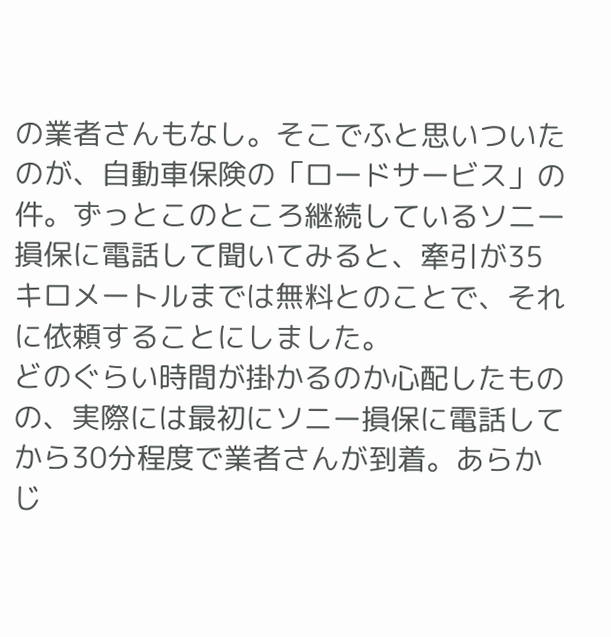の業者さんもなし。そこでふと思いついたのが、自動車保険の「ロードサービス」の件。ずっとこのところ継続しているソニー損保に電話して聞いてみると、牽引が35キロメートルまでは無料とのことで、それに依頼することにしました。
どのぐらい時間が掛かるのか心配したものの、実際には最初にソニー損保に電話してから30分程度で業者さんが到着。あらかじ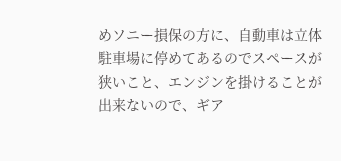めソニー損保の方に、自動車は立体駐車場に停めてあるのでスペースが狭いこと、エンジンを掛けることが出来ないので、ギア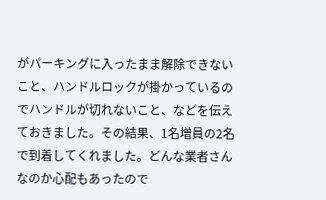がパーキングに入ったまま解除できないこと、ハンドルロックが掛かっているのでハンドルが切れないこと、などを伝えておきました。その結果、1名増員の2名で到着してくれました。どんな業者さんなのか心配もあったので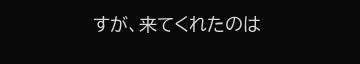すが、来てくれたのは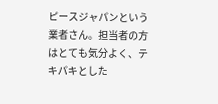ピースジャパンという業者さん。担当者の方はとても気分よく、テキパキとした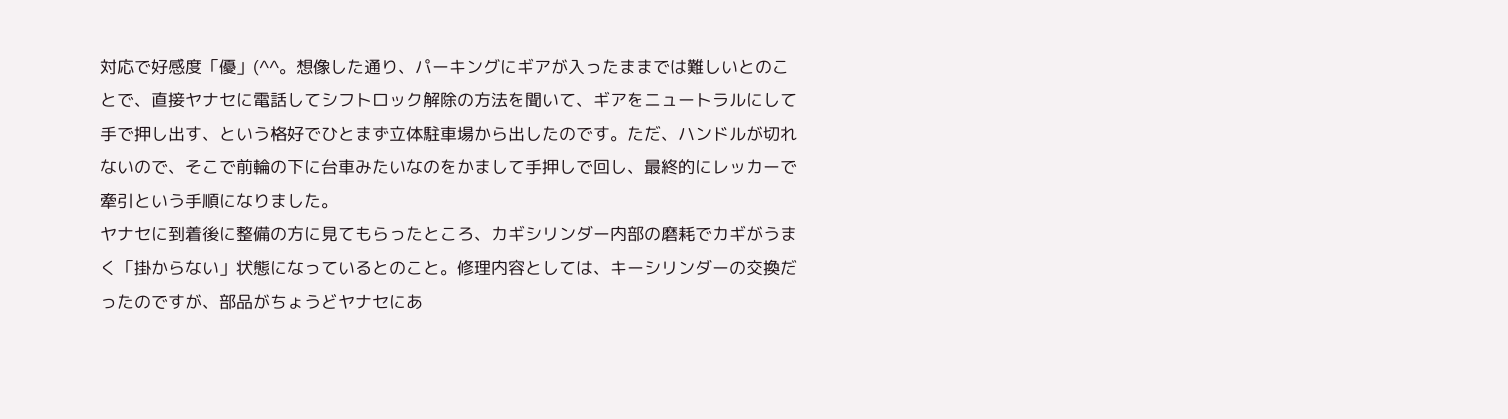対応で好感度「優」(^^。想像した通り、パーキングにギアが入ったままでは難しいとのことで、直接ヤナセに電話してシフトロック解除の方法を聞いて、ギアをニュートラルにして手で押し出す、という格好でひとまず立体駐車場から出したのです。ただ、ハンドルが切れないので、そこで前輪の下に台車みたいなのをかまして手押しで回し、最終的にレッカーで牽引という手順になりました。
ヤナセに到着後に整備の方に見てもらったところ、カギシリンダー内部の磨耗でカギがうまく「掛からない」状態になっているとのこと。修理内容としては、キーシリンダーの交換だったのですが、部品がちょうどヤナセにあ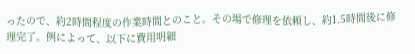ったので、約2時間程度の作業時間とのこと。その場で修理を依頼し、約1.5時間後に修理完了。例によって、以下に費用明細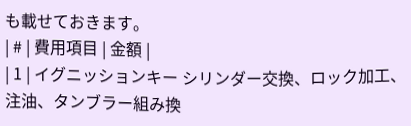も載せておきます。
| # | 費用項目 | 金額 |
| 1 | イグニッションキー シリンダー交換、ロック加工、注油、タンブラー組み換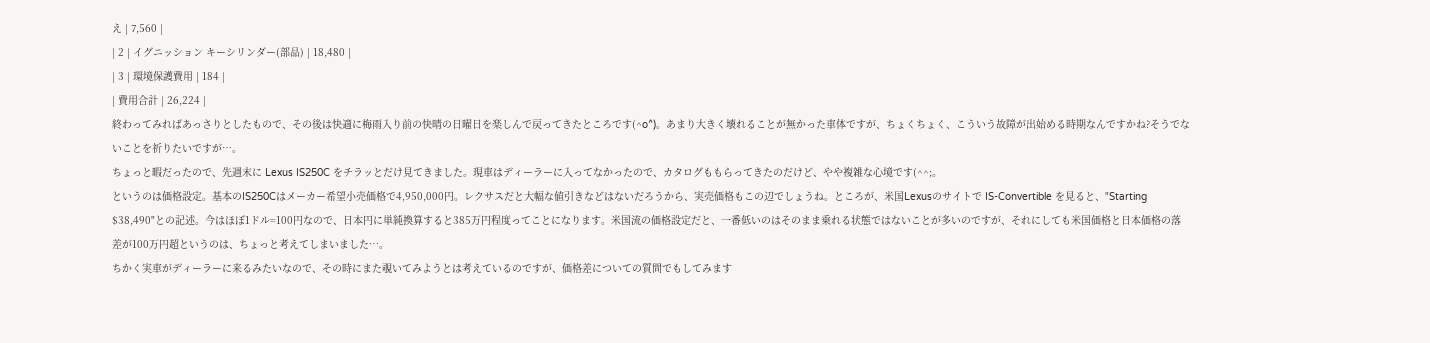え | 7,560 |
| 2 | イグニッション キーシリンダー(部品) | 18,480 |
| 3 | 環境保護費用 | 184 |
| 費用合計 | 26,224 |
終わってみればあっさりとしたもので、その後は快適に梅雨入り前の快晴の日曜日を楽しんで戻ってきたところです(^o^)。あまり大きく壊れることが無かった車体ですが、ちょくちょく、こういう故障が出始める時期なんですかね?そうでないことを祈りたいですが…。
ちょっと暇だったので、先週末に Lexus IS250C をチラッとだけ見てきました。現車はディーラーに入ってなかったので、カタログももらってきたのだけど、やや複雑な心境です(^^;。
というのは価格設定。基本のIS250Cはメーカー希望小売価格で4,950,000円。レクサスだと大幅な値引きなどはないだろうから、実売価格もこの辺でしょうね。ところが、米国Lexusのサイトで IS-Convertible を見ると、"Starting $38,490"との記述。今はほぼ1ドル=100円なので、日本円に単純換算すると385万円程度ってことになります。米国流の価格設定だと、一番低いのはそのまま乗れる状態ではないことが多いのですが、それにしても米国価格と日本価格の落差が100万円超というのは、ちょっと考えてしまいました…。
ちかく実車がディーラーに来るみたいなので、その時にまた覗いてみようとは考えているのですが、価格差についての質問でもしてみます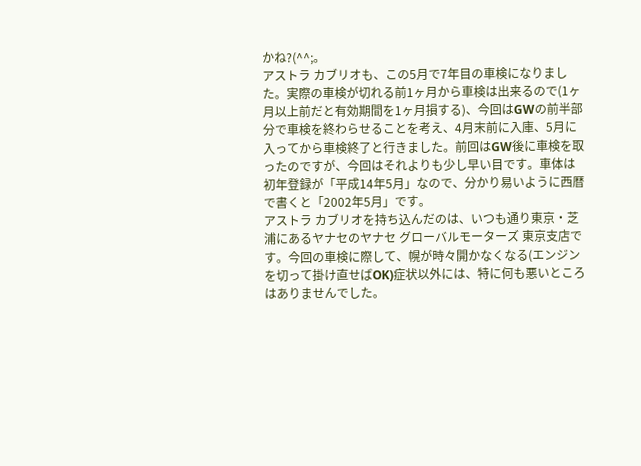かね?(^^;。
アストラ カブリオも、この5月で7年目の車検になりました。実際の車検が切れる前1ヶ月から車検は出来るので(1ヶ月以上前だと有効期間を1ヶ月損する)、今回はGWの前半部分で車検を終わらせることを考え、4月末前に入庫、5月に入ってから車検終了と行きました。前回はGW後に車検を取ったのですが、今回はそれよりも少し早い目です。車体は初年登録が「平成14年5月」なので、分かり易いように西暦で書くと「2002年5月」です。
アストラ カブリオを持ち込んだのは、いつも通り東京・芝浦にあるヤナセのヤナセ グローバルモーターズ 東京支店です。今回の車検に際して、幌が時々開かなくなる(エンジンを切って掛け直せばOK)症状以外には、特に何も悪いところはありませんでした。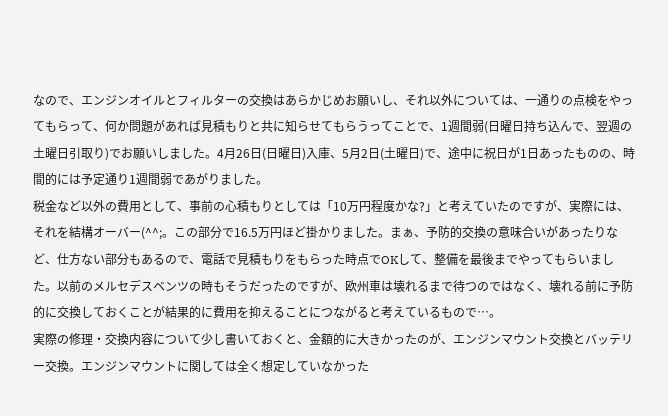なので、エンジンオイルとフィルターの交換はあらかじめお願いし、それ以外については、一通りの点検をやってもらって、何か問題があれば見積もりと共に知らせてもらうってことで、1週間弱(日曜日持ち込んで、翌週の土曜日引取り)でお願いしました。4月26日(日曜日)入庫、5月2日(土曜日)で、途中に祝日が1日あったものの、時間的には予定通り1週間弱であがりました。
税金など以外の費用として、事前の心積もりとしては「10万円程度かな?」と考えていたのですが、実際には、それを結構オーバー(^^;。この部分で16.5万円ほど掛かりました。まぁ、予防的交換の意味合いがあったりなど、仕方ない部分もあるので、電話で見積もりをもらった時点でOKして、整備を最後までやってもらいました。以前のメルセデスベンツの時もそうだったのですが、欧州車は壊れるまで待つのではなく、壊れる前に予防的に交換しておくことが結果的に費用を抑えることにつながると考えているもので…。
実際の修理・交換内容について少し書いておくと、金額的に大きかったのが、エンジンマウント交換とバッテリー交換。エンジンマウントに関しては全く想定していなかった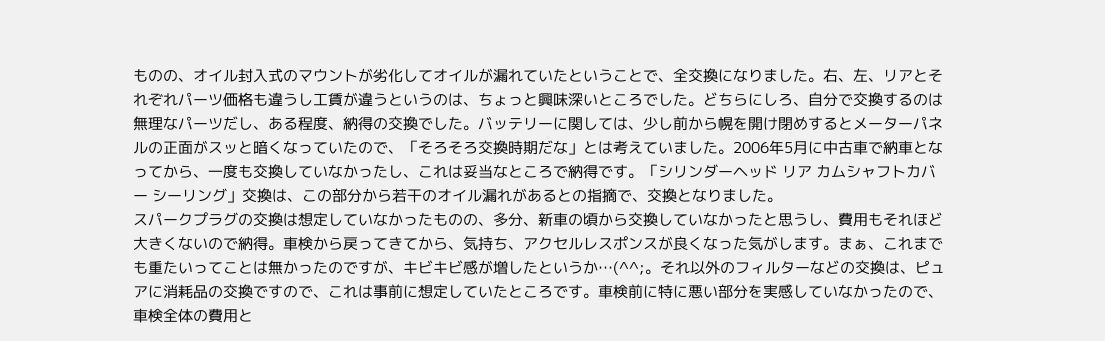ものの、オイル封入式のマウントが劣化してオイルが漏れていたということで、全交換になりました。右、左、リアとそれぞれパーツ価格も違うし工賃が違うというのは、ちょっと興味深いところでした。どちらにしろ、自分で交換するのは無理なパーツだし、ある程度、納得の交換でした。バッテリーに関しては、少し前から幌を開け閉めするとメーターパネルの正面がスッと暗くなっていたので、「そろそろ交換時期だな」とは考えていました。2006年5月に中古車で納車となってから、一度も交換していなかったし、これは妥当なところで納得です。「シリンダーヘッド リア カムシャフトカバー シーリング」交換は、この部分から若干のオイル漏れがあるとの指摘で、交換となりました。
スパークプラグの交換は想定していなかったものの、多分、新車の頃から交換していなかったと思うし、費用もそれほど大きくないので納得。車検から戻ってきてから、気持ち、アクセルレスポンスが良くなった気がします。まぁ、これまでも重たいってことは無かったのですが、キビキビ感が増したというか…(^^;。それ以外のフィルターなどの交換は、ピュアに消耗品の交換ですので、これは事前に想定していたところです。車検前に特に悪い部分を実感していなかったので、車検全体の費用と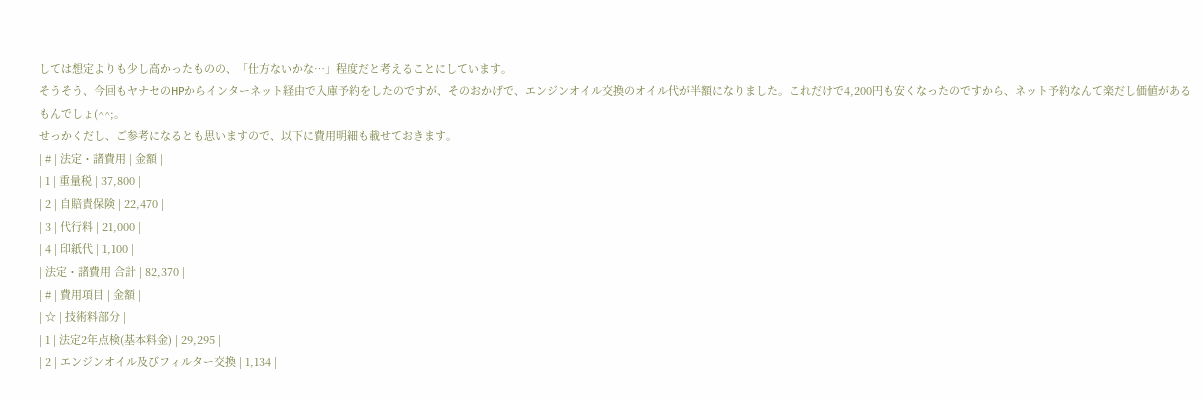しては想定よりも少し高かったものの、「仕方ないかな…」程度だと考えることにしています。
そうそう、今回もヤナセのHPからインターネット経由で入庫予約をしたのですが、そのおかげで、エンジンオイル交換のオイル代が半額になりました。これだけで4,200円も安くなったのですから、ネット予約なんて楽だし価値があるもんでしょ(^^;。
せっかくだし、ご参考になるとも思いますので、以下に費用明細も載せておきます。
| # | 法定・諸費用 | 金額 |
| 1 | 重量税 | 37,800 |
| 2 | 自賠責保険 | 22,470 |
| 3 | 代行料 | 21,000 |
| 4 | 印紙代 | 1,100 |
| 法定・諸費用 合計 | 82,370 |
| # | 費用項目 | 金額 |
| ☆ | 技術料部分 |
| 1 | 法定2年点検(基本料金) | 29,295 |
| 2 | エンジンオイル及びフィルター交換 | 1,134 |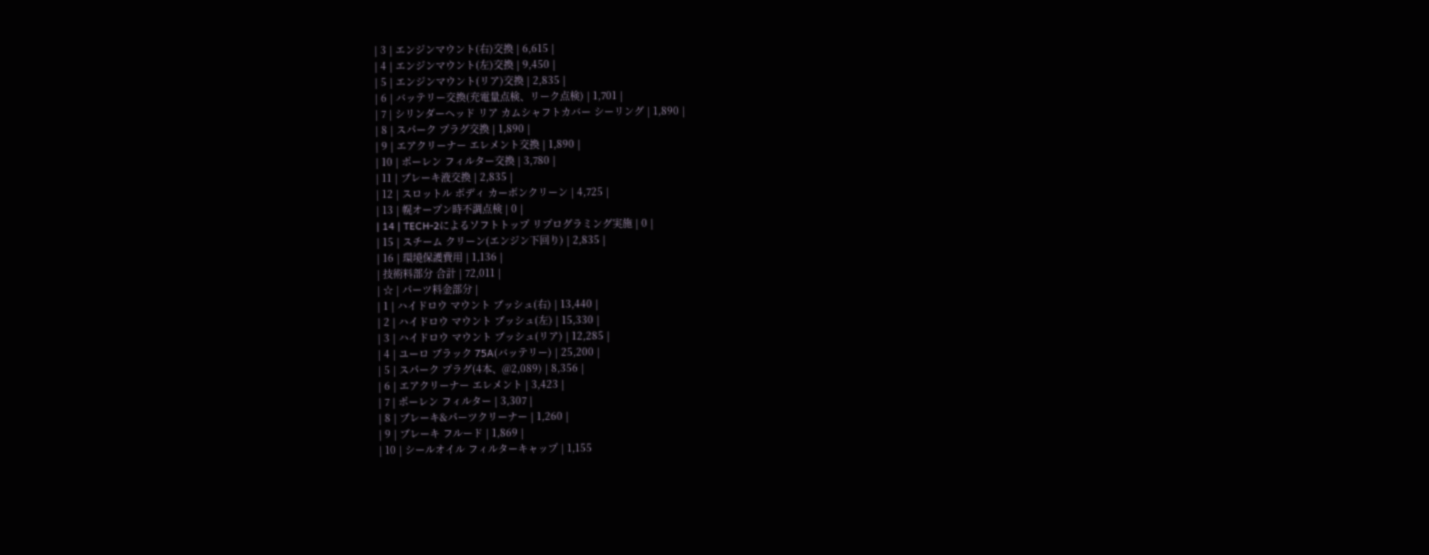| 3 | エンジンマウント(右)交換 | 6,615 |
| 4 | エンジンマウント(左)交換 | 9,450 |
| 5 | エンジンマウント(リア)交換 | 2,835 |
| 6 | バッテリー交換(充電量点検、リーク点検) | 1,701 |
| 7 | シリンダーヘッド リア カムシャフトカバー シーリング | 1,890 |
| 8 | スパーク プラグ交換 | 1,890 |
| 9 | エアクリーナー エレメント交換 | 1,890 |
| 10 | ポーレン フィルター交換 | 3,780 |
| 11 | ブレーキ液交換 | 2,835 |
| 12 | スロットル ボディ カーボンクリーン | 4,725 |
| 13 | 幌オープン時不調点検 | 0 |
| 14 | TECH-2によるソフトトップ リプログラミング実施 | 0 |
| 15 | スチーム クリーン(エンジン下回り) | 2,835 |
| 16 | 環境保護費用 | 1,136 |
| 技術料部分 合計 | 72,011 |
| ☆ | パーツ料金部分 |
| 1 | ハイドロウ マウント ブッシュ(右) | 13,440 |
| 2 | ハイドロウ マウント ブッシュ(左) | 15,330 |
| 3 | ハイドロウ マウント ブッシュ(リア) | 12,285 |
| 4 | ユーロ ブラック 75A(バッテリー) | 25,200 |
| 5 | スパーク プラグ(4本、@2,089) | 8,356 |
| 6 | エアクリーナー エレメント | 3,423 |
| 7 | ポーレン フィルター | 3,307 |
| 8 | ブレーキ&パーツクリーナー | 1,260 |
| 9 | ブレーキ フルード | 1,869 |
| 10 | シールオイル フィルターキャップ | 1,155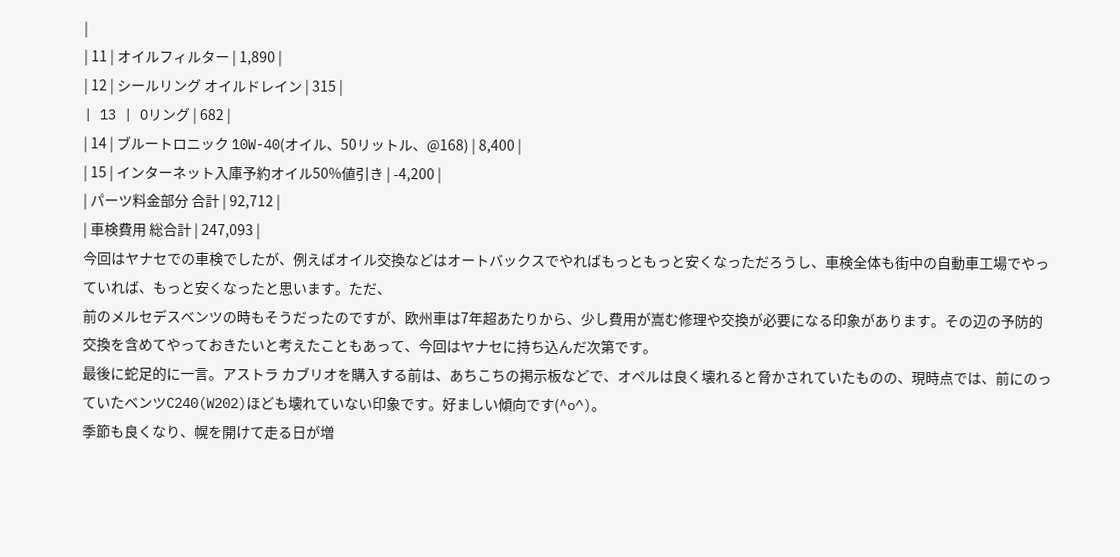|
| 11 | オイルフィルター | 1,890 |
| 12 | シールリング オイルドレイン | 315 |
| 13 | Oリング | 682 |
| 14 | ブルートロニック 10W-40(オイル、50リットル、@168) | 8,400 |
| 15 | インターネット入庫予約オイル50%値引き | -4,200 |
| パーツ料金部分 合計 | 92,712 |
| 車検費用 総合計 | 247,093 |
今回はヤナセでの車検でしたが、例えばオイル交換などはオートバックスでやればもっともっと安くなっただろうし、車検全体も街中の自動車工場でやっていれば、もっと安くなったと思います。ただ、
前のメルセデスベンツの時もそうだったのですが、欧州車は7年超あたりから、少し費用が嵩む修理や交換が必要になる印象があります。その辺の予防的交換を含めてやっておきたいと考えたこともあって、今回はヤナセに持ち込んだ次第です。
最後に蛇足的に一言。アストラ カブリオを購入する前は、あちこちの掲示板などで、オペルは良く壊れると脅かされていたものの、現時点では、前にのっていたベンツC240(W202)ほども壊れていない印象です。好ましい傾向です(^o^)。
季節も良くなり、幌を開けて走る日が増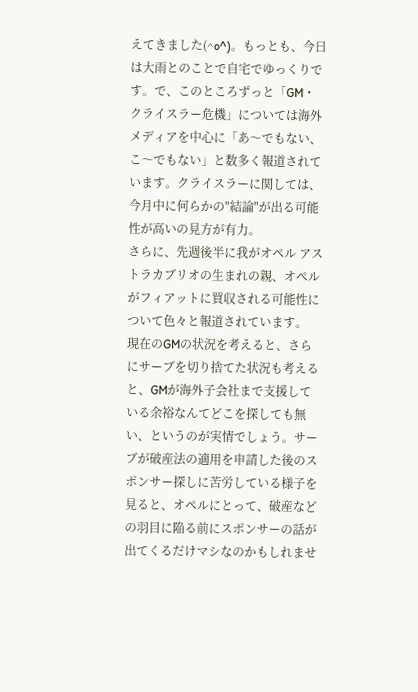えてきました(^o^)。もっとも、今日は大雨とのことで自宅でゆっくりです。で、このところずっと「GM・クライスラー危機」については海外メディアを中心に「あ〜でもない、こ〜でもない」と数多く報道されています。クライスラーに関しては、今月中に何らかの"結論"が出る可能性が高いの見方が有力。
さらに、先週後半に我がオペル アストラカブリオの生まれの親、オペルがフィアットに買収される可能性について色々と報道されています。
現在のGMの状況を考えると、さらにサーブを切り捨てた状況も考えると、GMが海外子会社まで支援している余裕なんてどこを探しても無い、というのが実情でしょう。サーブが破産法の適用を申請した後のスポンサー探しに苦労している様子を見ると、オペルにとって、破産などの羽目に陥る前にスポンサーの話が出てくるだけマシなのかもしれませ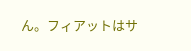ん。フィアットはサ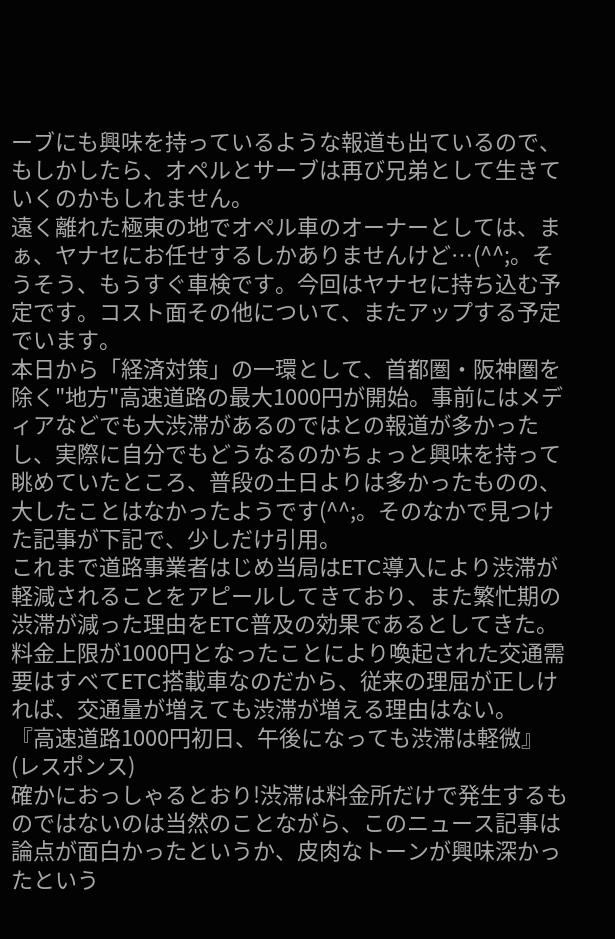ーブにも興味を持っているような報道も出ているので、もしかしたら、オペルとサーブは再び兄弟として生きていくのかもしれません。
遠く離れた極東の地でオペル車のオーナーとしては、まぁ、ヤナセにお任せするしかありませんけど…(^^;。そうそう、もうすぐ車検です。今回はヤナセに持ち込む予定です。コスト面その他について、またアップする予定でいます。
本日から「経済対策」の一環として、首都圏・阪神圏を除く"地方"高速道路の最大1000円が開始。事前にはメディアなどでも大渋滞があるのではとの報道が多かったし、実際に自分でもどうなるのかちょっと興味を持って眺めていたところ、普段の土日よりは多かったものの、大したことはなかったようです(^^;。そのなかで見つけた記事が下記で、少しだけ引用。
これまで道路事業者はじめ当局はETC導入により渋滞が軽減されることをアピールしてきており、また繁忙期の渋滞が減った理由をETC普及の効果であるとしてきた。
料金上限が1000円となったことにより喚起された交通需要はすべてETC搭載車なのだから、従来の理屈が正しければ、交通量が増えても渋滞が増える理由はない。
『高速道路1000円初日、午後になっても渋滞は軽微』(レスポンス)
確かにおっしゃるとおり!渋滞は料金所だけで発生するものではないのは当然のことながら、このニュース記事は論点が面白かったというか、皮肉なトーンが興味深かったという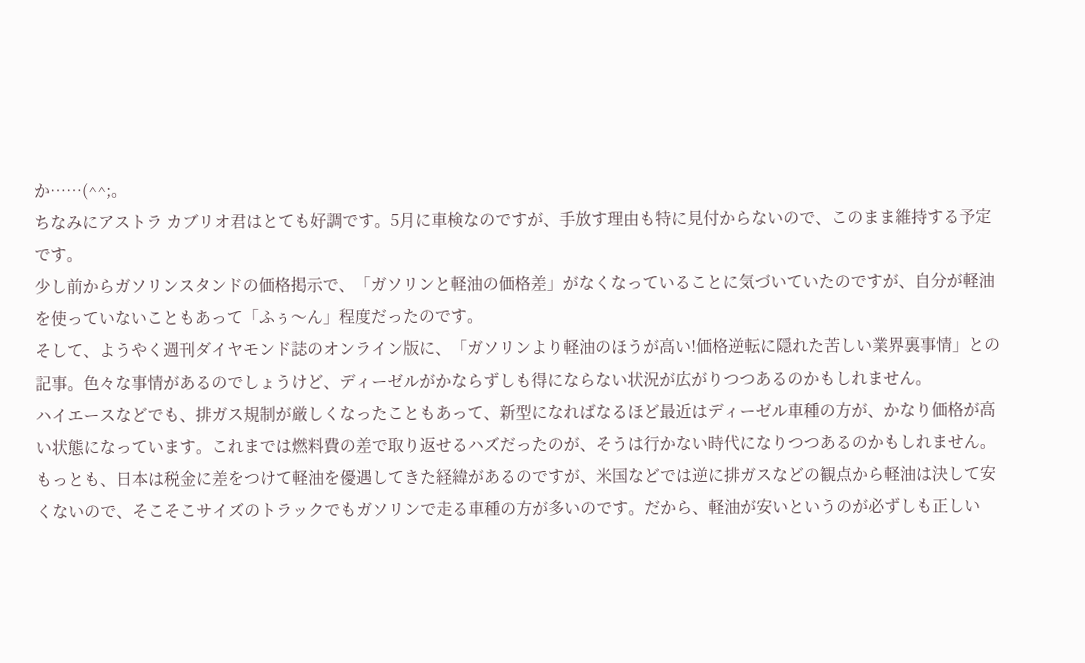か……(^^;。
ちなみにアストラ カブリオ君はとても好調です。5月に車検なのですが、手放す理由も特に見付からないので、このまま維持する予定です。
少し前からガソリンスタンドの価格掲示で、「ガソリンと軽油の価格差」がなくなっていることに気づいていたのですが、自分が軽油を使っていないこともあって「ふぅ〜ん」程度だったのです。
そして、ようやく週刊ダイヤモンド誌のオンライン版に、「ガソリンより軽油のほうが高い!価格逆転に隠れた苦しい業界裏事情」との記事。色々な事情があるのでしょうけど、ディーゼルがかならずしも得にならない状況が広がりつつあるのかもしれません。
ハイエースなどでも、排ガス規制が厳しくなったこともあって、新型になればなるほど最近はディーゼル車種の方が、かなり価格が高い状態になっています。これまでは燃料費の差で取り返せるハズだったのが、そうは行かない時代になりつつあるのかもしれません。
もっとも、日本は税金に差をつけて軽油を優遇してきた経緯があるのですが、米国などでは逆に排ガスなどの観点から軽油は決して安くないので、そこそこサイズのトラックでもガソリンで走る車種の方が多いのです。だから、軽油が安いというのが必ずしも正しい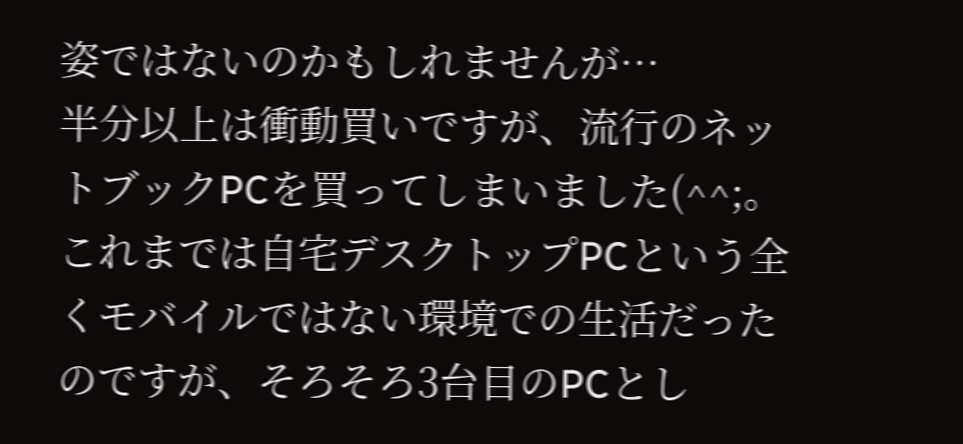姿ではないのかもしれませんが…
半分以上は衝動買いですが、流行のネットブックPCを買ってしまいました(^^;。これまでは自宅デスクトップPCという全くモバイルではない環境での生活だったのですが、そろそろ3台目のPCとし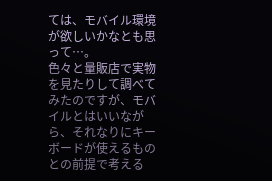ては、モバイル環境が欲しいかなとも思って…。
色々と量販店で実物を見たりして調べてみたのですが、モバイルとはいいながら、それなりにキーボードが使えるものとの前提で考える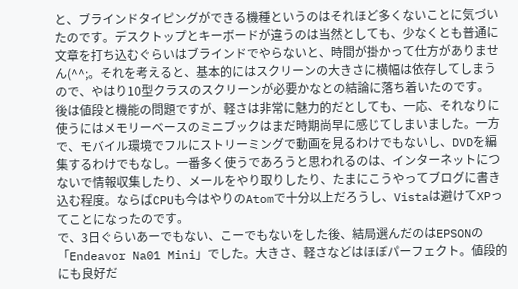と、ブラインドタイピングができる機種というのはそれほど多くないことに気づいたのです。デスクトップとキーボードが違うのは当然としても、少なくとも普通に文章を打ち込むぐらいはブラインドでやらないと、時間が掛かって仕方がありません(^^;。それを考えると、基本的にはスクリーンの大きさに横幅は依存してしまうので、やはり10型クラスのスクリーンが必要かなとの結論に落ち着いたのです。
後は値段と機能の問題ですが、軽さは非常に魅力的だとしても、一応、それなりに使うにはメモリーベースのミニブックはまだ時期尚早に感じてしまいました。一方で、モバイル環境でフルにストリーミングで動画を見るわけでもないし、DVDを編集するわけでもなし。一番多く使うであろうと思われるのは、インターネットにつないで情報収集したり、メールをやり取りしたり、たまにこうやってブログに書き込む程度。ならばCPUも今はやりのAtomで十分以上だろうし、Vistaは避けてXPってことになったのです。
で、3日ぐらいあーでもない、こーでもないをした後、結局選んだのはEPSONの「Endeavor Na01 Mini」でした。大きさ、軽さなどはほぼパーフェクト。値段的にも良好だ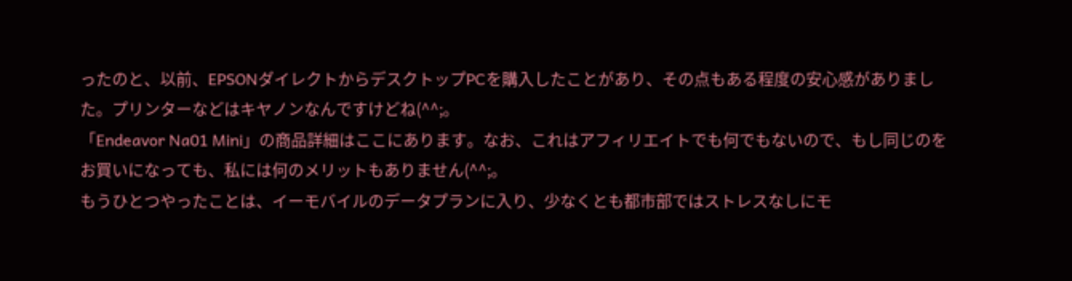ったのと、以前、EPSONダイレクトからデスクトップPCを購入したことがあり、その点もある程度の安心感がありました。プリンターなどはキヤノンなんですけどね(^^;。
「Endeavor Na01 Mini」の商品詳細はここにあります。なお、これはアフィリエイトでも何でもないので、もし同じのをお買いになっても、私には何のメリットもありません(^^;。
もうひとつやったことは、イーモバイルのデータプランに入り、少なくとも都市部ではストレスなしにモ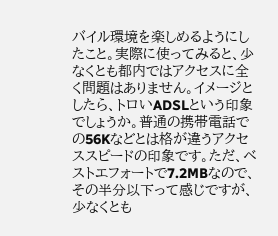バイル環境を楽しめるようにしたこと。実際に使ってみると、少なくとも都内ではアクセスに全く問題はありません。イメージとしたら、トロいADSLという印象でしょうか。普通の携帯電話での56Kなどとは格が違うアクセススピードの印象です。ただ、ベストエフォートで7.2MBなので、その半分以下って感じですが、少なくとも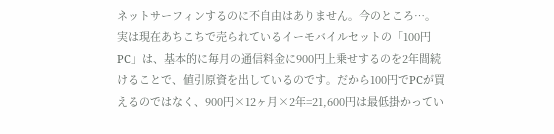ネットサーフィンするのに不自由はありません。今のところ…。
実は現在あちこちで売られているイーモバイルセットの「100円PC」は、基本的に毎月の通信料金に900円上乗せするのを2年間続けることで、値引原資を出しているのです。だから100円でPCが買えるのではなく、900円×12ヶ月×2年=21,600円は最低掛かってい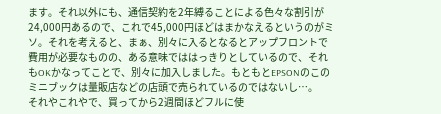ます。それ以外にも、通信契約を2年縛ることによる色々な割引が24,000円あるので、これで45,000円ほどはまかなえるというのがミソ。それを考えると、まぁ、別々に入るとなるとアップフロントで費用が必要なものの、ある意味でははっきりとしているので、それもOKかなってことで、別々に加入しました。もともとEPSONのこのミニブックは量販店などの店頭で売られているのではないし…。
それやこれやで、買ってから2週間ほどフルに使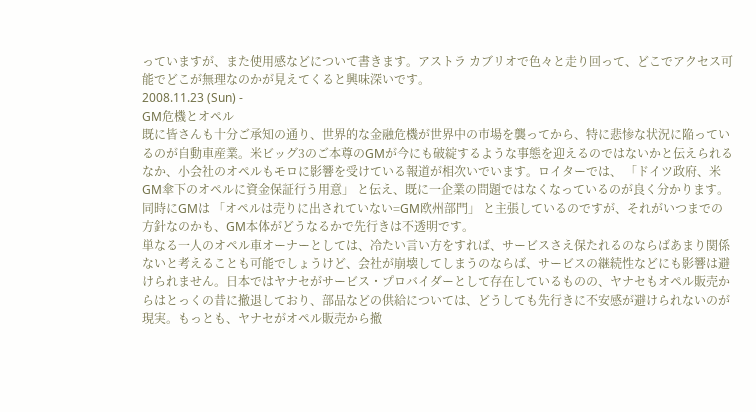っていますが、また使用感などについて書きます。アストラ カブリオで色々と走り回って、どこでアクセス可能でどこが無理なのかが見えてくると興味深いです。
2008.11.23 (Sun) -
GM危機とオペル
既に皆さんも十分ご承知の通り、世界的な金融危機が世界中の市場を襲ってから、特に悲惨な状況に陥っているのが自動車産業。米ビッグ3のご本尊のGMが今にも破綻するような事態を迎えるのではないかと伝えられるなか、小会社のオペルもモロに影響を受けている報道が相次いでいます。ロイターでは、 「ドイツ政府、米GM傘下のオペルに資金保証行う用意」 と伝え、既に一企業の問題ではなくなっているのが良く分かります。同時にGMは 「オペルは売りに出されていない=GM欧州部門」 と主張しているのですが、それがいつまでの方針なのかも、GM本体がどうなるかで先行きは不透明です。
単なる一人のオペル車オーナーとしては、冷たい言い方をすれば、サービスさえ保たれるのならばあまり関係ないと考えることも可能でしょうけど、会社が崩壊してしまうのならば、サービスの継続性などにも影響は避けられません。日本ではヤナセがサービス・プロバイダーとして存在しているものの、ヤナセもオペル販売からはとっくの昔に撤退しており、部品などの供給については、どうしても先行きに不安感が避けられないのが現実。もっとも、ヤナセがオペル販売から撤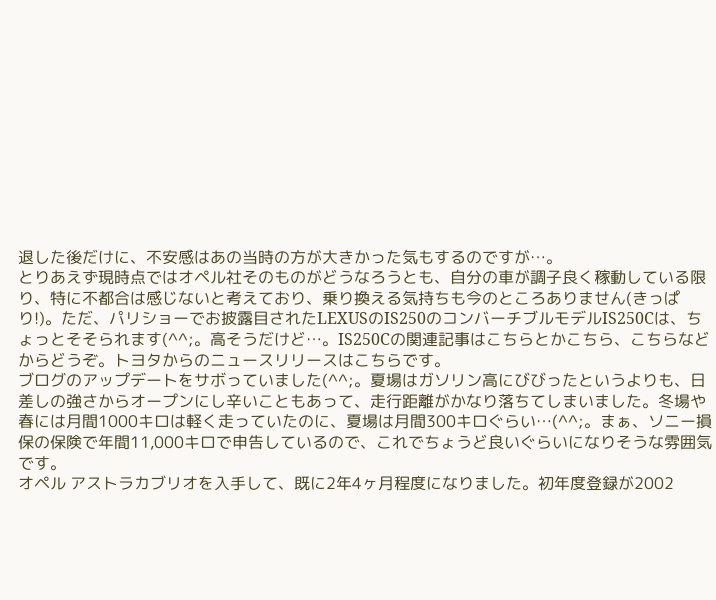退した後だけに、不安感はあの当時の方が大きかった気もするのですが…。
とりあえず現時点ではオペル社そのものがどうなろうとも、自分の車が調子良く稼動している限り、特に不都合は感じないと考えており、乗り換える気持ちも今のところありません(きっぱり!)。ただ、パリショーでお披露目されたLEXUSのIS250のコンバーチブルモデルIS250Cは、ちょっとそそられます(^^;。高そうだけど…。IS250Cの関連記事はこちらとかこちら、こちらなどからどうぞ。トヨタからのニュースリリースはこちらです。
ブログのアップデートをサボっていました(^^;。夏場はガソリン高にびびったというよりも、日差しの強さからオープンにし辛いこともあって、走行距離がかなり落ちてしまいました。冬場や春には月間1000キロは軽く走っていたのに、夏場は月間300キロぐらい…(^^;。まぁ、ソニー損保の保険で年間11,000キロで申告しているので、これでちょうど良いぐらいになりそうな雰囲気です。
オペル アストラカブリオを入手して、既に2年4ヶ月程度になりました。初年度登録が2002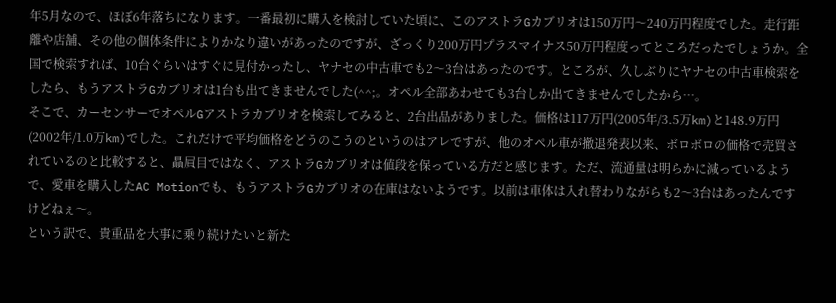年5月なので、ほぼ6年落ちになります。一番最初に購入を検討していた頃に、このアストラGカブリオは150万円〜240万円程度でした。走行距離や店舗、その他の個体条件によりかなり違いがあったのですが、ざっくり200万円プラスマイナス50万円程度ってところだったでしょうか。全国で検索すれば、10台ぐらいはすぐに見付かったし、ヤナセの中古車でも2〜3台はあったのです。ところが、久しぶりにヤナセの中古車検索をしたら、もうアストラGカブリオは1台も出てきませんでした(^^;。オペル全部あわせても3台しか出てきませんでしたから…。
そこで、カーセンサーでオペルGアストラカブリオを検索してみると、2台出品がありました。価格は117万円(2005年/3.5万km)と148.9万円(2002年/1.0万km)でした。これだけで平均価格をどうのこうのというのはアレですが、他のオペル車が撤退発表以来、ボロボロの価格で売買されているのと比較すると、贔屓目ではなく、アストラGカブリオは値段を保っている方だと感じます。ただ、流通量は明らかに減っているようで、愛車を購入したAC Motionでも、もうアストラGカブリオの在庫はないようです。以前は車体は入れ替わりながらも2〜3台はあったんですけどねぇ〜。
という訳で、貴重品を大事に乗り続けたいと新た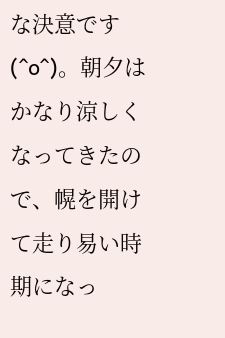な決意です(^o^)。朝夕はかなり涼しくなってきたので、幌を開けて走り易い時期になっ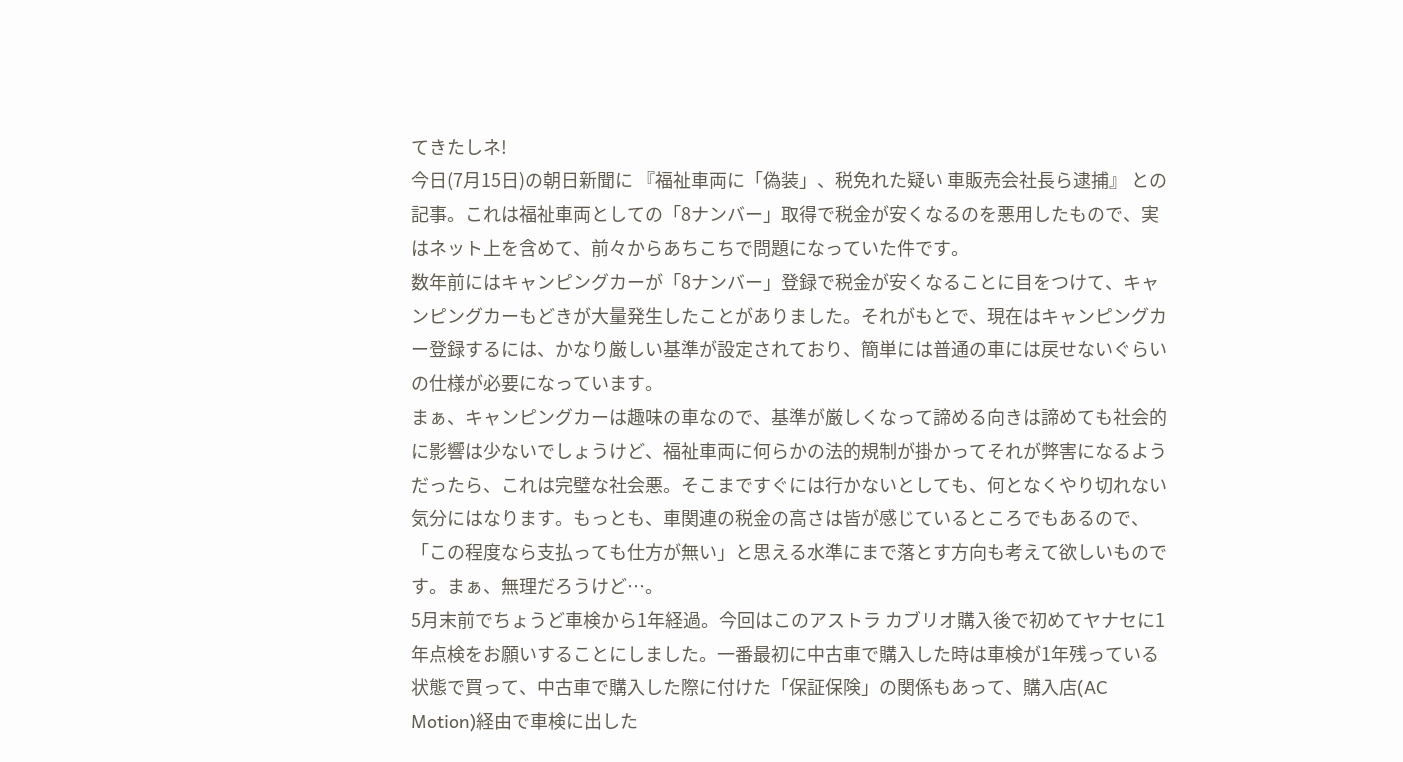てきたしネ!
今日(7月15日)の朝日新聞に 『福祉車両に「偽装」、税免れた疑い 車販売会社長ら逮捕』 との記事。これは福祉車両としての「8ナンバー」取得で税金が安くなるのを悪用したもので、実はネット上を含めて、前々からあちこちで問題になっていた件です。
数年前にはキャンピングカーが「8ナンバー」登録で税金が安くなることに目をつけて、キャンピングカーもどきが大量発生したことがありました。それがもとで、現在はキャンピングカー登録するには、かなり厳しい基準が設定されており、簡単には普通の車には戻せないぐらいの仕様が必要になっています。
まぁ、キャンピングカーは趣味の車なので、基準が厳しくなって諦める向きは諦めても社会的に影響は少ないでしょうけど、福祉車両に何らかの法的規制が掛かってそれが弊害になるようだったら、これは完璧な社会悪。そこまですぐには行かないとしても、何となくやり切れない気分にはなります。もっとも、車関連の税金の高さは皆が感じているところでもあるので、「この程度なら支払っても仕方が無い」と思える水準にまで落とす方向も考えて欲しいものです。まぁ、無理だろうけど…。
5月末前でちょうど車検から1年経過。今回はこのアストラ カブリオ購入後で初めてヤナセに1年点検をお願いすることにしました。一番最初に中古車で購入した時は車検が1年残っている状態で買って、中古車で購入した際に付けた「保証保険」の関係もあって、購入店(AC Motion)経由で車検に出した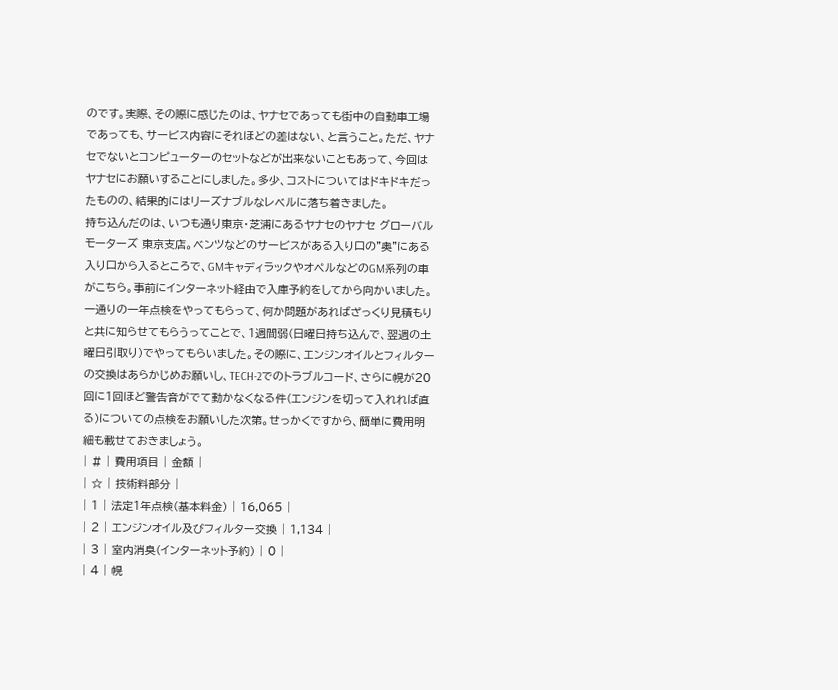のです。実際、その際に感じたのは、ヤナセであっても街中の自動車工場であっても、サービス内容にそれほどの差はない、と言うこと。ただ、ヤナセでないとコンピューターのセットなどが出来ないこともあって、今回はヤナセにお願いすることにしました。多少、コストについてはドキドキだったものの、結果的にはリーズナブルなレベルに落ち着きました。
持ち込んだのは、いつも通り東京・芝浦にあるヤナセのヤナセ グローバルモーターズ 東京支店。ベンツなどのサービスがある入り口の"奥"にある入り口から入るところで、GMキャディラックやオペルなどのGM系列の車がこちら。事前にインターネット経由で入庫予約をしてから向かいました。
一通りの一年点検をやってもらって、何か問題があればざっくり見積もりと共に知らせてもらうってことで、1週間弱(日曜日持ち込んで、翌週の土曜日引取り)でやってもらいました。その際に、エンジンオイルとフィルターの交換はあらかじめお願いし、TECH-2でのトラブルコード、さらに幌が20回に1回ほど警告音がでて動かなくなる件(エンジンを切って入れれば直る)についての点検をお願いした次第。せっかくですから、簡単に費用明細も載せておきましょう。
| # | 費用項目 | 金額 |
| ☆ | 技術料部分 |
| 1 | 法定1年点検(基本料金) | 16,065 |
| 2 | エンジンオイル及びフィルター交換 | 1,134 |
| 3 | 室内消臭(インターネット予約) | 0 |
| 4 | 幌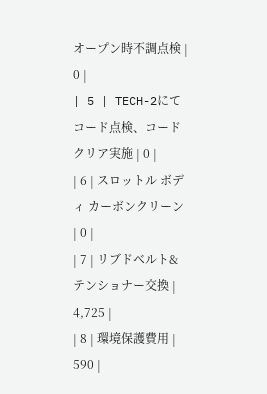オープン時不調点検 | 0 |
| 5 | TECH-2にてコード点検、コードクリア実施 | 0 |
| 6 | スロットル ボディ カーボンクリーン | 0 |
| 7 | リブドベルト&テンショナー交換 | 4,725 |
| 8 | 環境保護費用 | 590 |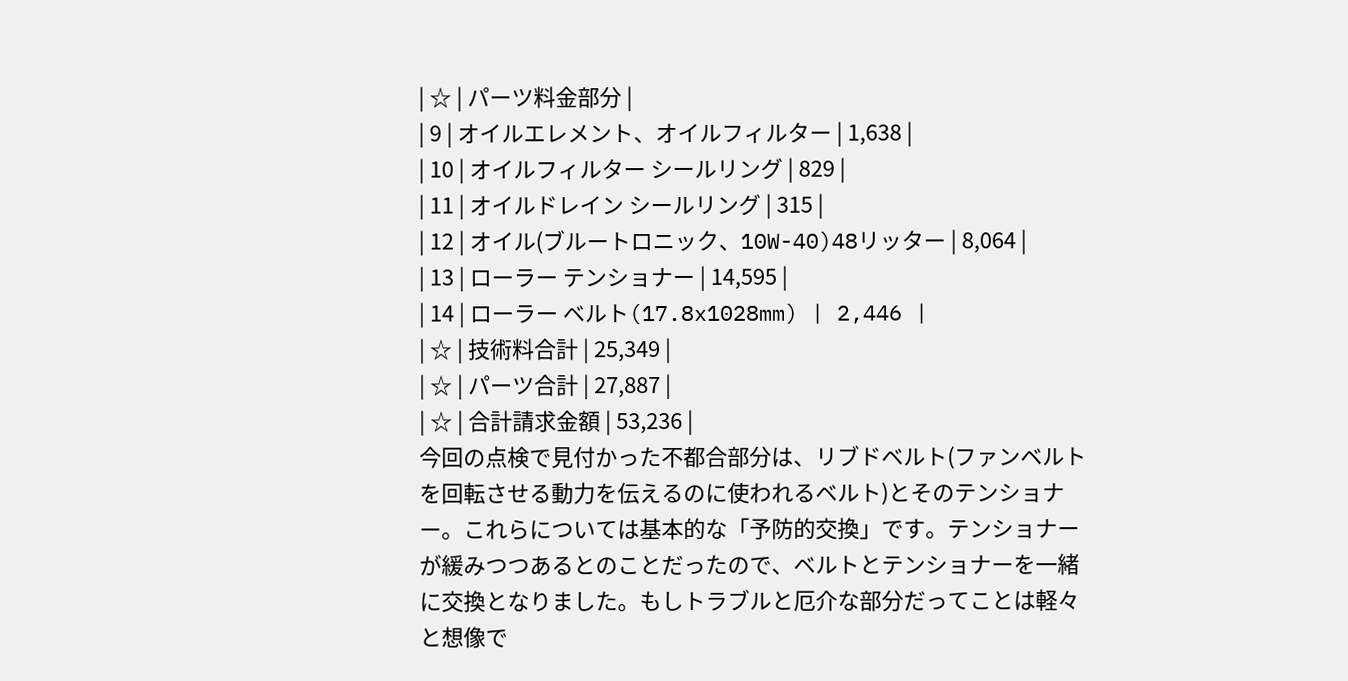| ☆ | パーツ料金部分 |
| 9 | オイルエレメント、オイルフィルター | 1,638 |
| 10 | オイルフィルター シールリング | 829 |
| 11 | オイルドレイン シールリング | 315 |
| 12 | オイル(ブルートロニック、10W-40)48リッター | 8,064 |
| 13 | ローラー テンショナー | 14,595 |
| 14 | ローラー ベルト(17.8x1028mm) | 2,446 |
| ☆ | 技術料合計 | 25,349 |
| ☆ | パーツ合計 | 27,887 |
| ☆ | 合計請求金額 | 53,236 |
今回の点検で見付かった不都合部分は、リブドベルト(ファンベルトを回転させる動力を伝えるのに使われるベルト)とそのテンショナー。これらについては基本的な「予防的交換」です。テンショナーが緩みつつあるとのことだったので、ベルトとテンショナーを一緒に交換となりました。もしトラブルと厄介な部分だってことは軽々と想像で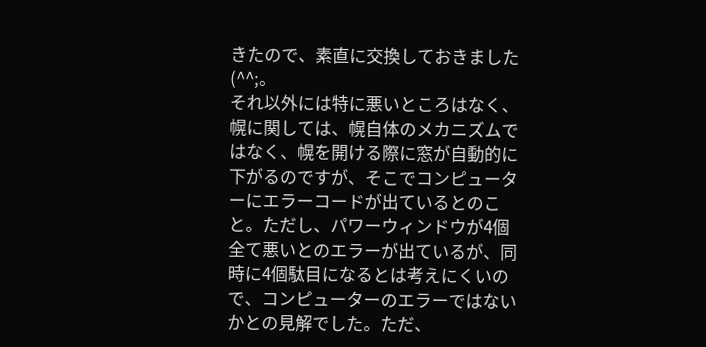きたので、素直に交換しておきました(^^;。
それ以外には特に悪いところはなく、幌に関しては、幌自体のメカニズムではなく、幌を開ける際に窓が自動的に下がるのですが、そこでコンピューターにエラーコードが出ているとのこと。ただし、パワーウィンドウが4個全て悪いとのエラーが出ているが、同時に4個駄目になるとは考えにくいので、コンピューターのエラーではないかとの見解でした。ただ、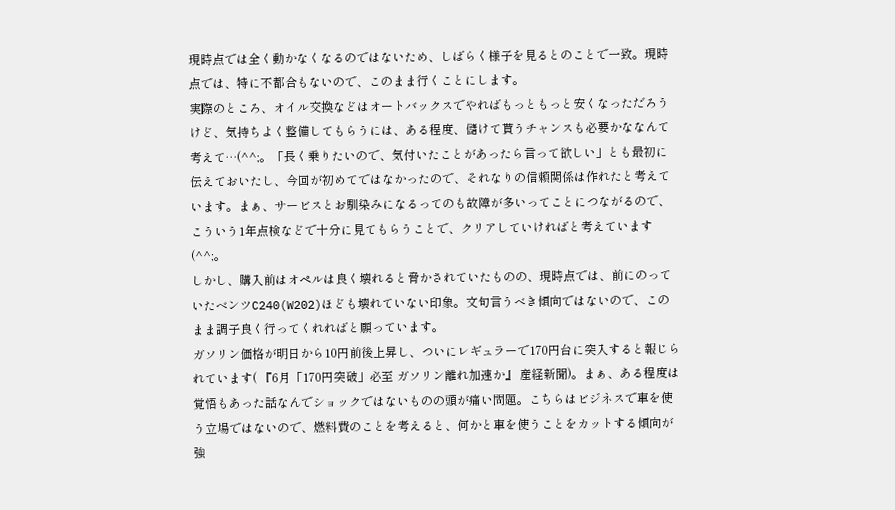現時点では全く動かなくなるのではないため、しばらく様子を見るとのことで一致。現時点では、特に不都合もないので、このまま行くことにします。
実際のところ、オイル交換などはオートバックスでやればもっともっと安くなっただろうけど、気持ちよく整備してもらうには、ある程度、儲けて貰うチャンスも必要かななんて考えて…(^^;。「長く乗りたいので、気付いたことがあったら言って欲しい」とも最初に伝えておいたし、今回が初めてではなかったので、それなりの信頼関係は作れたと考えています。まぁ、サービスとお馴染みになるってのも故障が多いってことにつながるので、こういう1年点検などで十分に見てもらうことで、クリアしていければと考えています(^^;。
しかし、購入前はオペルは良く壊れると脅かされていたものの、現時点では、前にのっていたベンツC240(W202)ほども壊れていない印象。文句言うべき傾向ではないので、このまま調子良く行ってくれればと願っています。
ガソリン価格が明日から10円前後上昇し、ついにレギュラーで170円台に突入すると報じられています( 『6月「170円突破」必至 ガソリン離れ加速か』 産経新聞)。まぁ、ある程度は覚悟もあった話なんでショックではないものの頭が痛い問題。こちらはビジネスで車を使う立場ではないので、燃料費のことを考えると、何かと車を使うことをカットする傾向が強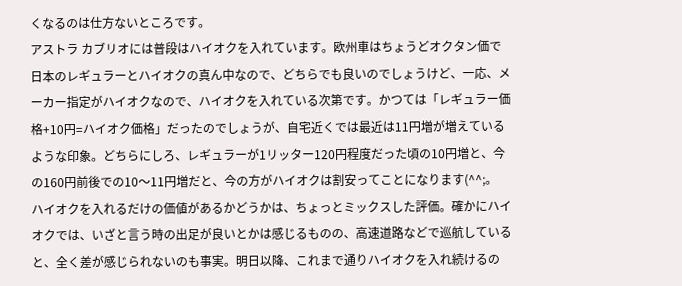くなるのは仕方ないところです。
アストラ カブリオには普段はハイオクを入れています。欧州車はちょうどオクタン価で日本のレギュラーとハイオクの真ん中なので、どちらでも良いのでしょうけど、一応、メーカー指定がハイオクなので、ハイオクを入れている次第です。かつては「レギュラー価格+10円=ハイオク価格」だったのでしょうが、自宅近くでは最近は11円増が増えているような印象。どちらにしろ、レギュラーが1リッター120円程度だった頃の10円増と、今の160円前後での10〜11円増だと、今の方がハイオクは割安ってことになります(^^;。
ハイオクを入れるだけの価値があるかどうかは、ちょっとミックスした評価。確かにハイオクでは、いざと言う時の出足が良いとかは感じるものの、高速道路などで巡航していると、全く差が感じられないのも事実。明日以降、これまで通りハイオクを入れ続けるの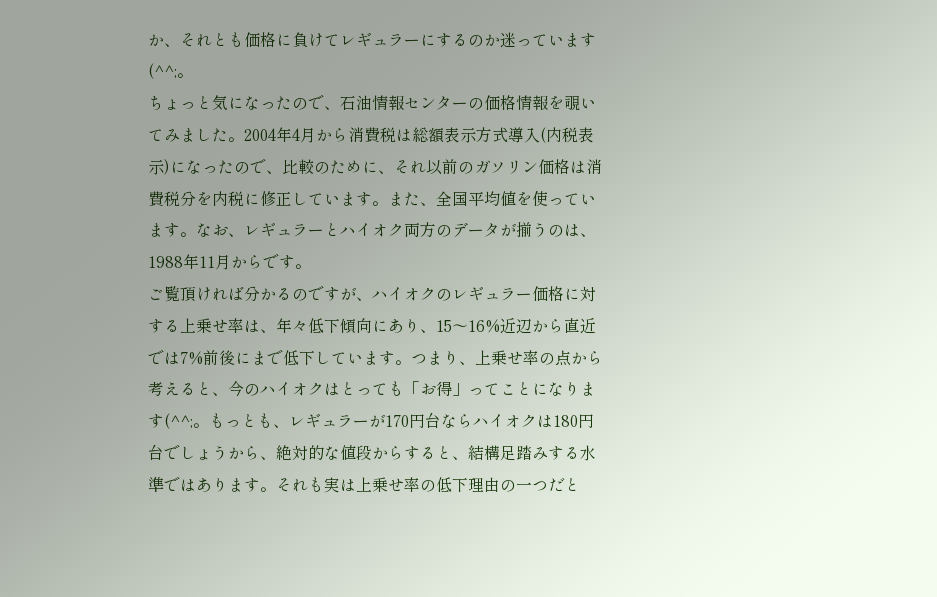か、それとも価格に負けてレギュラーにするのか迷っています(^^;。
ちょっと気になったので、石油情報センターの価格情報を覗いてみました。2004年4月から消費税は総額表示方式導入(内税表示)になったので、比較のために、それ以前のガソリン価格は消費税分を内税に修正しています。また、全国平均値を使っています。なお、レギュラーとハイオク両方のデータが揃うのは、1988年11月からです。
ご覧頂ければ分かるのですが、ハイオクのレギュラー価格に対する上乗せ率は、年々低下傾向にあり、15〜16%近辺から直近では7%前後にまで低下しています。つまり、上乗せ率の点から考えると、今のハイオクはとっても「お得」ってことになります(^^;。もっとも、レギュラーが170円台ならハイオクは180円台でしょうから、絶対的な値段からすると、結構足踏みする水準ではあります。それも実は上乗せ率の低下理由の一つだと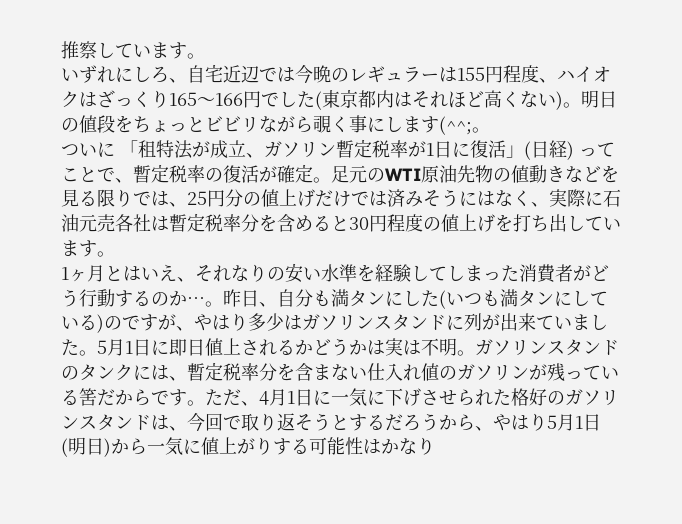推察しています。
いずれにしろ、自宅近辺では今晩のレギュラーは155円程度、ハイオクはざっくり165〜166円でした(東京都内はそれほど高くない)。明日の値段をちょっとビビリながら覗く事にします(^^;。
ついに 「租特法が成立、ガソリン暫定税率が1日に復活」(日経) ってことで、暫定税率の復活が確定。足元のWTI原油先物の値動きなどを見る限りでは、25円分の値上げだけでは済みそうにはなく、実際に石油元売各社は暫定税率分を含めると30円程度の値上げを打ち出しています。
1ヶ月とはいえ、それなりの安い水準を経験してしまった消費者がどう行動するのか…。昨日、自分も満タンにした(いつも満タンにしている)のですが、やはり多少はガソリンスタンドに列が出来ていました。5月1日に即日値上されるかどうかは実は不明。ガソリンスタンドのタンクには、暫定税率分を含まない仕入れ値のガソリンが残っている筈だからです。ただ、4月1日に一気に下げさせられた格好のガソリンスタンドは、今回で取り返そうとするだろうから、やはり5月1日(明日)から一気に値上がりする可能性はかなり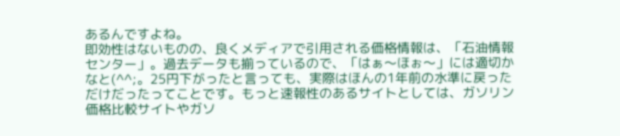あるんですよね。
即効性はないものの、良くメディアで引用される価格情報は、「石油情報センター」。過去データも揃っているので、「はぁ〜ほぉ〜」には適切かなと(^^;。25円下がったと言っても、実際はほんの1年前の水準に戻っただけだったってことです。もっと速報性のあるサイトとしては、ガソリン価格比較サイトやガソ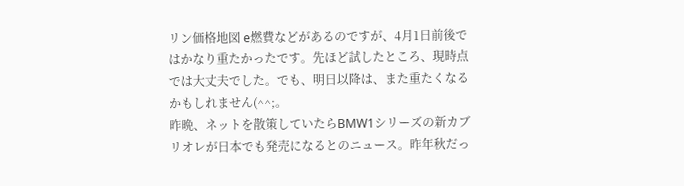リン価格地図 e燃費などがあるのですが、4月1日前後ではかなり重たかったです。先ほど試したところ、現時点では大丈夫でした。でも、明日以降は、また重たくなるかもしれません(^^;。
昨晩、ネットを散策していたらBMW1シリーズの新カブリオレが日本でも発売になるとのニュース。昨年秋だっ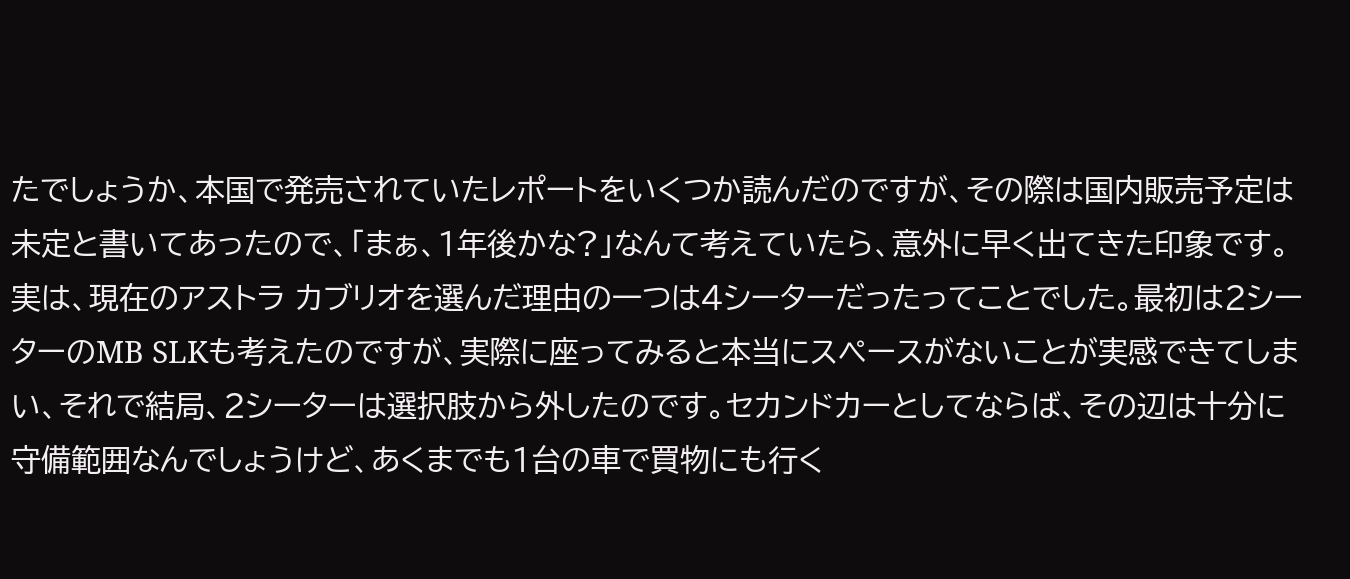たでしょうか、本国で発売されていたレポートをいくつか読んだのですが、その際は国内販売予定は未定と書いてあったので、「まぁ、1年後かな?」なんて考えていたら、意外に早く出てきた印象です。
実は、現在のアストラ カブリオを選んだ理由の一つは4シーターだったってことでした。最初は2シーターのMB SLKも考えたのですが、実際に座ってみると本当にスペースがないことが実感できてしまい、それで結局、2シーターは選択肢から外したのです。セカンドカーとしてならば、その辺は十分に守備範囲なんでしょうけど、あくまでも1台の車で買物にも行く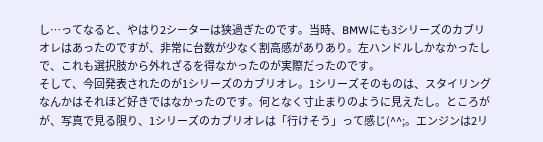し…ってなると、やはり2シーターは狭過ぎたのです。当時、BMWにも3シリーズのカブリオレはあったのですが、非常に台数が少なく割高感がありあり。左ハンドルしかなかったしで、これも選択肢から外れざるを得なかったのが実際だったのです。
そして、今回発表されたのが1シリーズのカブリオレ。1シリーズそのものは、スタイリングなんかはそれほど好きではなかったのです。何となく寸止まりのように見えたし。ところがが、写真で見る限り、1シリーズのカブリオレは「行けそう」って感じ(^^;。エンジンは2リ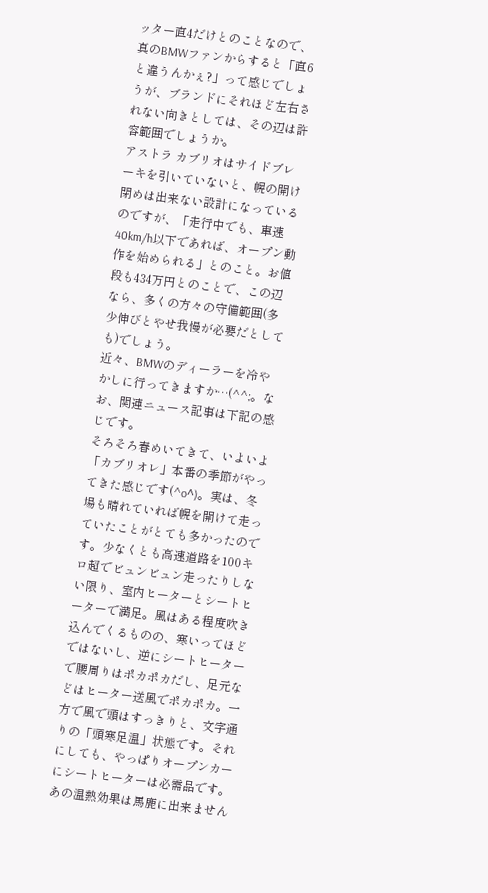ッター直4だけとのことなので、真のBMWファンからすると「直6と違うんかぇ?」って感じでしょうが、ブランドにそれほど左右されない向きとしては、その辺は許容範囲でしょうか。
アストラ カブリオはサイドブレーキを引いていないと、幌の開け閉めは出来ない設計になっているのですが、「走行中でも、車速40km/h以下であれば、オープン動作を始められる」とのこと。お値段も434万円とのことで、この辺なら、多くの方々の守備範囲(多少伸びとやせ我慢が必要だとしても)でしょう。
近々、BMWのディーラーを冷やかしに行ってきますか…(^^;。なお、関連ニュース記事は下記の感じです。
そろそろ春めいてきて、いよいよ「カブリオレ」本番の季節がやってきた感じです(^o^)。実は、冬場も晴れていれば幌を開けて走っていたことがとても多かったのです。少なくとも高速道路を100キロ超でビュンビュン走ったりしない限り、室内ヒーターとシートヒーターで満足。風はある程度吹き込んでくるものの、寒いってほどではないし、逆にシートヒーターで腰周りはポカポカだし、足元などはヒーター送風でポカポカ。一方で風で頭はすっきりと、文字通りの「頭寒足温」状態です。それにしても、やっぱりオープンカーにシートヒーターは必需品です。あの温熱効果は馬鹿に出来ません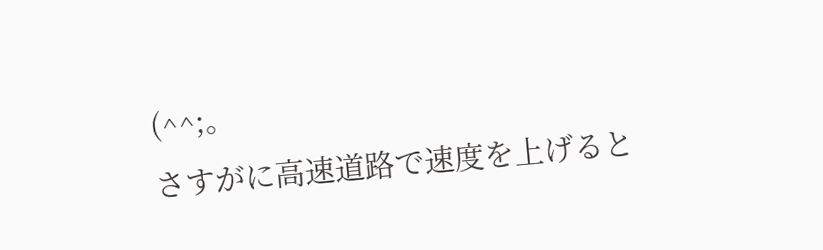(^^;。
さすがに高速道路で速度を上げると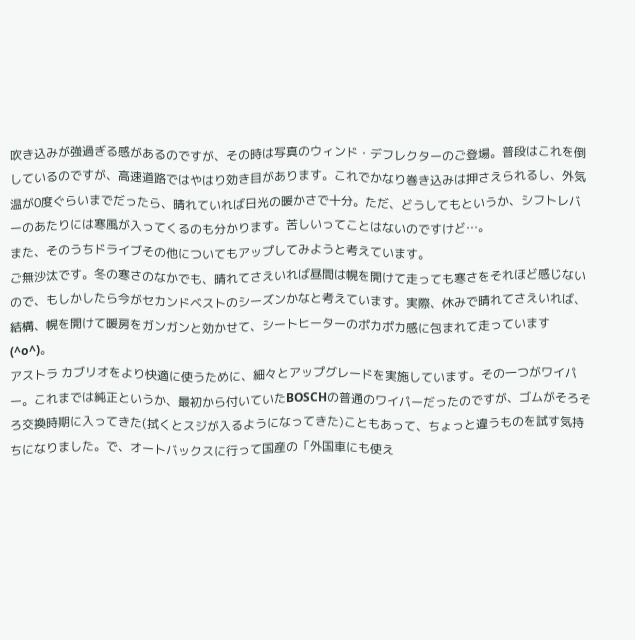吹き込みが強過ぎる感があるのですが、その時は写真のウィンド・デフレクターのご登場。普段はこれを倒しているのですが、高速道路ではやはり効き目があります。これでかなり巻き込みは押さえられるし、外気温が0度ぐらいまでだったら、晴れていれば日光の暖かさで十分。ただ、どうしてもというか、シフトレバーのあたりには寒風が入ってくるのも分かります。苦しいってことはないのですけど…。
また、そのうちドライブその他についてもアップしてみようと考えています。
ご無沙汰です。冬の寒さのなかでも、晴れてさえいれば昼間は幌を開けて走っても寒さをそれほど感じないので、もしかしたら今がセカンドベストのシーズンかなと考えています。実際、休みで晴れてさえいれば、結構、幌を開けて暖房をガンガンと効かせて、シートヒーターのポカポカ感に包まれて走っています(^o^)。
アストラ カブリオをより快適に使うために、細々とアップグレードを実施しています。その一つがワイパー。これまでは純正というか、最初から付いていたBOSCHの普通のワイパーだったのですが、ゴムがそろそろ交換時期に入ってきた(拭くとスジが入るようになってきた)こともあって、ちょっと違うものを試す気持ちになりました。で、オートバックスに行って国産の「外国車にも使え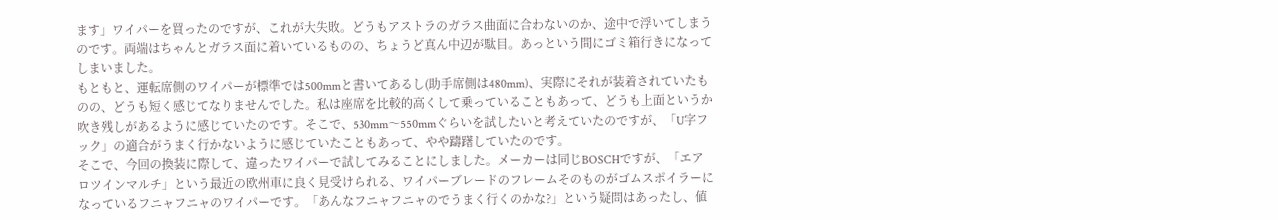ます」ワイパーを買ったのですが、これが大失敗。どうもアストラのガラス曲面に合わないのか、途中で浮いてしまうのです。両端はちゃんとガラス面に着いているものの、ちょうど真ん中辺が駄目。あっという間にゴミ箱行きになってしまいました。
もともと、運転席側のワイパーが標準では500mmと書いてあるし(助手席側は480mm)、実際にそれが装着されていたものの、どうも短く感じてなりませんでした。私は座席を比較的高くして乗っていることもあって、どうも上面というか吹き残しがあるように感じていたのです。そこで、530mm〜550mmぐらいを試したいと考えていたのですが、「U字フック」の適合がうまく行かないように感じていたこともあって、やや躊躇していたのです。
そこで、今回の換装に際して、違ったワイパーで試してみることにしました。メーカーは同じBOSCHですが、「エアロツインマルチ」という最近の欧州車に良く見受けられる、ワイパーブレードのフレームそのものがゴムスポイラーになっているフニャフニャのワイパーです。「あんなフニャフニャのでうまく行くのかな?」という疑問はあったし、値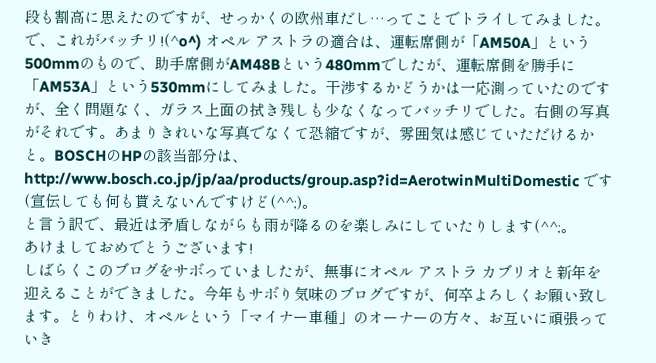段も割高に思えたのですが、せっかくの欧州車だし…ってことでトライしてみました。
で、これがバッチリ!(^o^) オペル アストラの適合は、運転席側が「AM50A」という500mmのもので、助手席側がAM48Bという480mmでしたが、運転席側を勝手に「AM53A」という530mmにしてみました。干渉するかどうかは一応測っていたのですが、全く問題なく、ガラス上面の拭き残しも少なくなってバッチリでした。右側の写真がそれです。あまりきれいな写真でなくて恐縮ですが、雰囲気は感じていただけるかと。BOSCHのHPの該当部分は、http://www.bosch.co.jp/jp/aa/products/group.asp?id=AerotwinMultiDomestic です(宣伝しても何も貰えないんですけど(^^;)。
と言う訳で、最近は矛盾しながらも雨が降るのを楽しみにしていたりします(^^;。
あけましておめでとうございます!
しばらくこのブログをサボっていましたが、無事にオペル アストラ カブリオと新年を迎えることができました。今年もサボり気味のブログですが、何卒よろしくお願い致します。とりわけ、オペルという「マイナー車種」のオーナーの方々、お互いに頑張っていき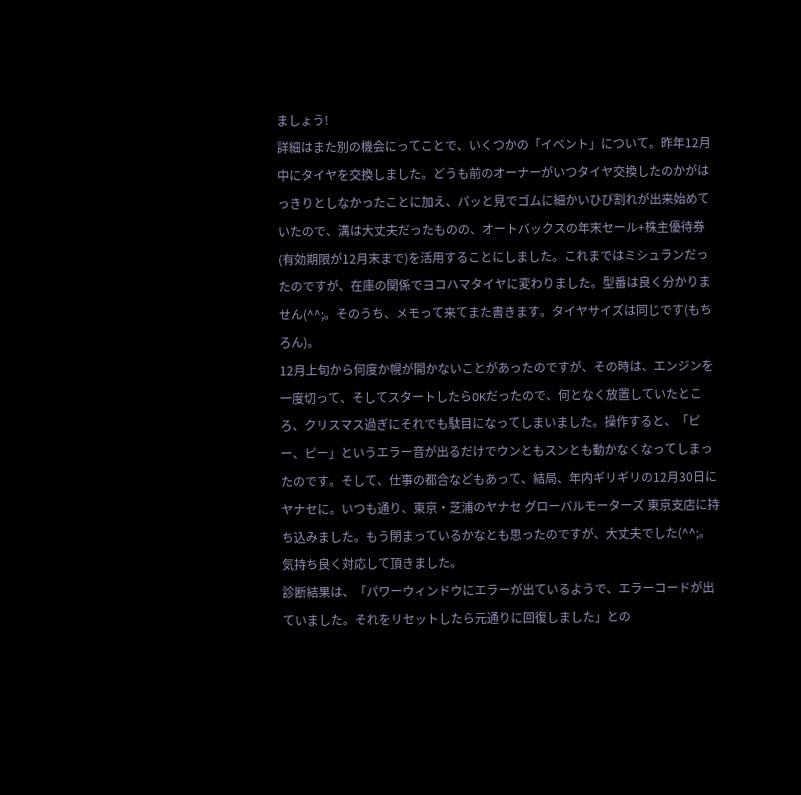ましょう!
詳細はまた別の機会にってことで、いくつかの「イベント」について。昨年12月中にタイヤを交換しました。どうも前のオーナーがいつタイヤ交換したのかがはっきりとしなかったことに加え、パッと見でゴムに細かいひび割れが出来始めていたので、溝は大丈夫だったものの、オートバックスの年末セール+株主優待券(有効期限が12月末まで)を活用することにしました。これまではミシュランだったのですが、在庫の関係でヨコハマタイヤに変わりました。型番は良く分かりません(^^;。そのうち、メモって来てまた書きます。タイヤサイズは同じです(もちろん)。
12月上旬から何度か幌が開かないことがあったのですが、その時は、エンジンを一度切って、そしてスタートしたらOKだったので、何となく放置していたところ、クリスマス過ぎにそれでも駄目になってしまいました。操作すると、「ピー、ピー」というエラー音が出るだけでウンともスンとも動かなくなってしまったのです。そして、仕事の都合などもあって、結局、年内ギリギリの12月30日にヤナセに。いつも通り、東京・芝浦のヤナセ グローバルモーターズ 東京支店に持ち込みました。もう閉まっているかなとも思ったのですが、大丈夫でした(^^;。気持ち良く対応して頂きました。
診断結果は、「パワーウィンドウにエラーが出ているようで、エラーコードが出ていました。それをリセットしたら元通りに回復しました」との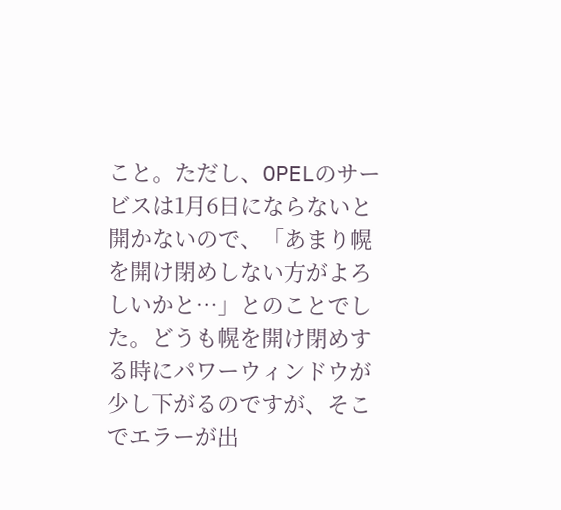こと。ただし、OPELのサービスは1月6日にならないと開かないので、「あまり幌を開け閉めしない方がよろしいかと…」とのことでした。どうも幌を開け閉めする時にパワーウィンドウが少し下がるのですが、そこでエラーが出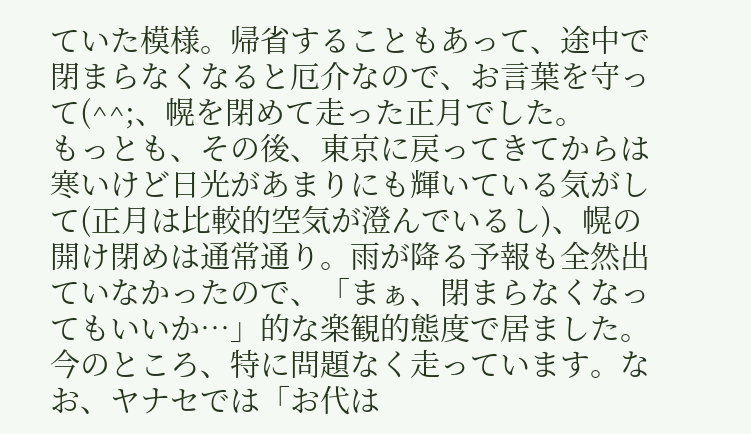ていた模様。帰省することもあって、途中で閉まらなくなると厄介なので、お言葉を守って(^^;、幌を閉めて走った正月でした。
もっとも、その後、東京に戻ってきてからは寒いけど日光があまりにも輝いている気がして(正月は比較的空気が澄んでいるし)、幌の開け閉めは通常通り。雨が降る予報も全然出ていなかったので、「まぁ、閉まらなくなってもいいか…」的な楽観的態度で居ました。今のところ、特に問題なく走っています。なお、ヤナセでは「お代は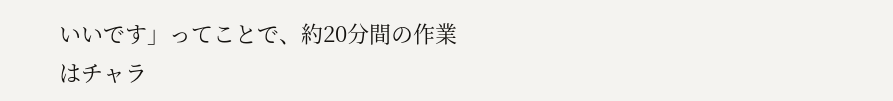いいです」ってことで、約20分間の作業はチャラ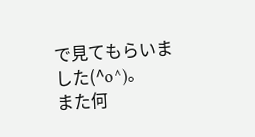で見てもらいました(^o^)。
また何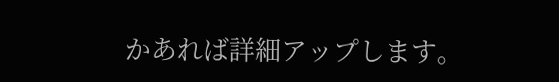かあれば詳細アップします。